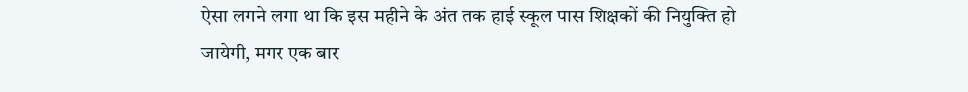ऐसा लगने लगा था कि इस महीने के अंत तक हाई स्कूल पास शिक्षकों की नियुक्ति हो जायेगी, मगर एक बार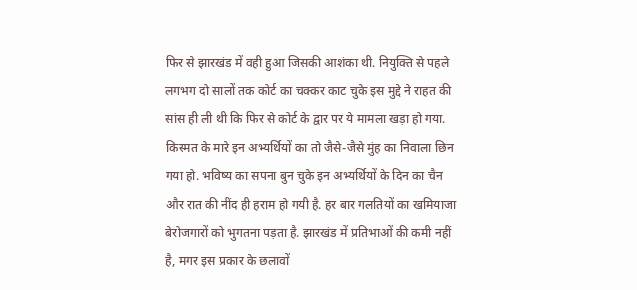फिर से झारखंड में वही हुआ जिसकी आशंका थी. नियुक्ति से पहले लगभग दो सालों तक कोर्ट का चक्कर काट चुके इस मुद्दे ने राहत की सांस ही ली थी कि फिर से कोर्ट के द्वार पर ये मामला खड़ा हो गया.
किस्मत के मारे इन अभ्यर्थियों का तो जैसे-जैसे मुंह का निवाला छिन गया हो. भविष्य का सपना बुन चुके इन अभ्यर्थियों के दिन का चैन और रात की नींद ही हराम हो गयी है. हर बार गलतियों का खमियाजा बेरोजगारों को भुगतना पड़ता है. झारखंड में प्रतिभाओं की कमी नहीं है, मगर इस प्रकार के छलावों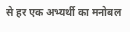से हर एक अभ्यर्थी का मनोबल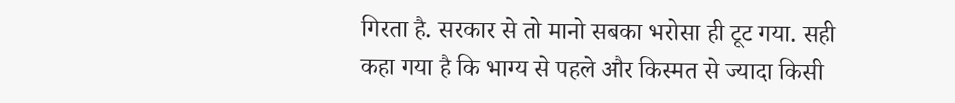गिरता है. सरकार से तो मानो सबका भरोसा ही टूट गया. सही कहा गया है कि भाग्य से पहले और किस्मत से ज्यादा किसी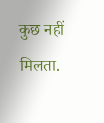कुछ नहीं मिलता.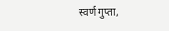स्वर्ण गुप्ता,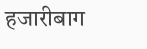हजारीबाग